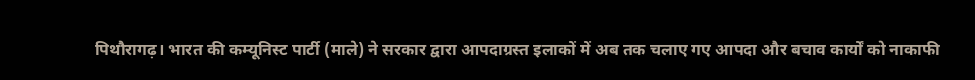पिथौरागढ़। भारत की कम्यूनिस्ट पार्टी (माले) ने सरकार द्वारा आपदाग्रस्त इलाकों में अब तक चलाए गए आपदा और बचाव कार्यों को नाकाफी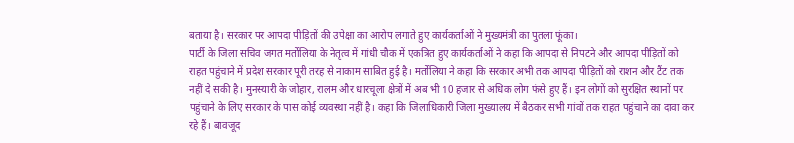बताया है। सरकार पर आपदा पीड़ितों की उपेक्षा का आरोप लगाते हुए कार्यकर्ताओं ने मुख्यमंत्री का पुतला फूंका।
पार्टी के जिला सचिव जगत मर्तोलिया के नेतृत्व में गांधी चौक में एकत्रित हुए कार्यकर्ताओं ने कहा कि आपदा से निपटने और आपदा पीड़ितों को राहत पहुंचाने में प्रदेश सरकार पूरी तरह से नाकाम साबित हुई है। मर्तोलिया ने कहा कि सरकार अभी तक आपदा पीड़ितों को राशन और टैंट तक नहीं दे सकी है। मुनस्यारी के जोहार, रालम और धारचूला क्षेत्रों में अब भी 10 हजार से अधिक लोग फंसे हुए हैं। इन लोगों को सुरक्षित स्थानों पर पहुंचाने के लिए सरकार के पास कोई व्यवस्था नहीं है। कहा कि जिलाधिकारी जिला मुख्यालय में बैठकर सभी गांवों तक राहत पहुंचाने का दावा कर रहे हैं। बावजूद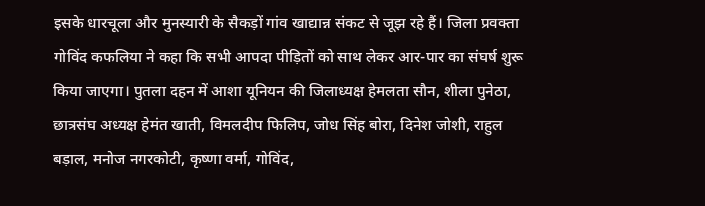इसके धारचूला और मुनस्यारी के सैकड़ों गांव खाद्यान्न संकट से जूझ रहे हैं। जिला प्रवक्ता गोविंद कफलिया ने कहा कि सभी आपदा पीड़ितों को साथ लेकर आर-पार का संघर्ष शुरू किया जाएगा। पुतला दहन में आशा यूनियन की जिलाध्यक्ष हेमलता सौन, शीला पुनेठा, छात्रसंघ अध्यक्ष हेमंत खाती, विमलदीप फिलिप, जोध सिंह बोरा, दिनेश जोशी, राहुल बड़ाल, मनोज नगरकोटी, कृष्णा वर्मा, गोविंद,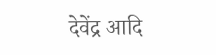देवेंद्र आदि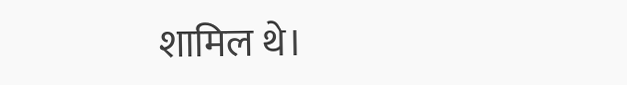शामिल थे।